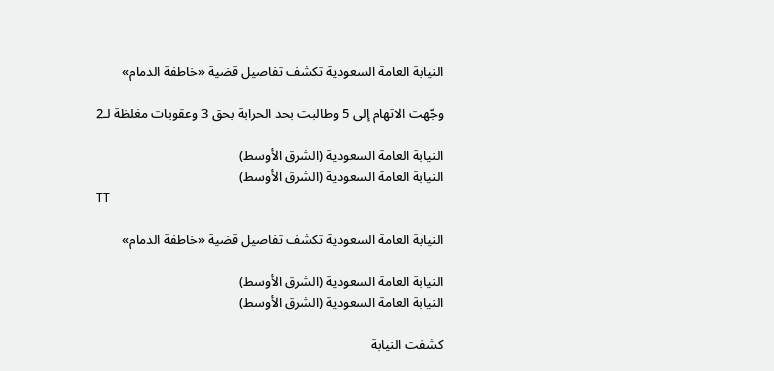النيابة العامة السعودية تكشف تفاصيل قضية «خاطفة الدمام»

وجّهت الاتهام إلى 5 وطالبت بحد الحرابة بحق 3 وعقوبات مغلظة لـ2

النيابة العامة السعودية (الشرق الأوسط)
النيابة العامة السعودية (الشرق الأوسط)
TT

النيابة العامة السعودية تكشف تفاصيل قضية «خاطفة الدمام»

النيابة العامة السعودية (الشرق الأوسط)
النيابة العامة السعودية (الشرق الأوسط)

كشفت النيابة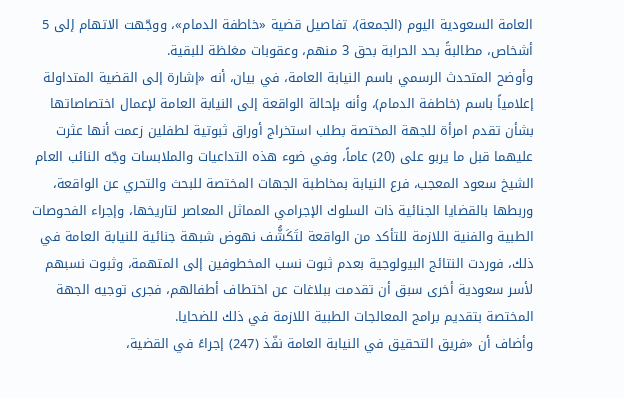العامة السعودية اليوم (الجمعة)، تفاصيل قضية «خاطفة الدمام»، ووجّهت الاتهام إلى 5 أشخاص، مطالبةً بحد الحرابة بحق 3 منهم، وعقوبات مغلظة للبقية.
وأوضح المتحدث الرسمي باسم النيابة العامة، في بيان، أنه «إشارة إلى القضية المتداولة إعلامياً باسم (خاطفة الدمام)، وأنه بإحالة الواقعة إلى النيابة العامة لإعمال اختصاصاتها بشأن تقدم امرأة للجهة المختصة بطلب استخراج أوراق ثبوتية لطفلين زعمت أنها عثرت عليهما قبل ما يربو على (20) عاماً، وفي ضوء هذه التداعيات والملابسات وجّه النائب العام الشيخ سعود المعجب، فرع النيابة بمخاطبة الجهات المختصة للبحث والتحري عن الواقعة، وربطها بالقضايا الجنائية ذات السلوك الإجرامي المماثل المعاصر لتاريخها، وإجراء الفحوصات الطبية والفنية اللازمة للتأكد من الواقعة لتَكَشُّف نهوض شبهة جنائية للنيابة العامة في ذلك، فوردت النتائج البيولوجية بعدم ثبوت نسب المخطوفين إلى المتهمة، وثبوت نسبهم لأسر سعودية أخرى سبق أن تقدمت ببلاغات عن اختطاف أطفالهم، فجرى توجيه الجهة المختصة بتقديم برامج المعالجات الطبية اللازمة في ذلك للضحايا.
وأضاف أن «فريق التحقيق في النيابة العامة نفّذ (247) إجراءً في القضية،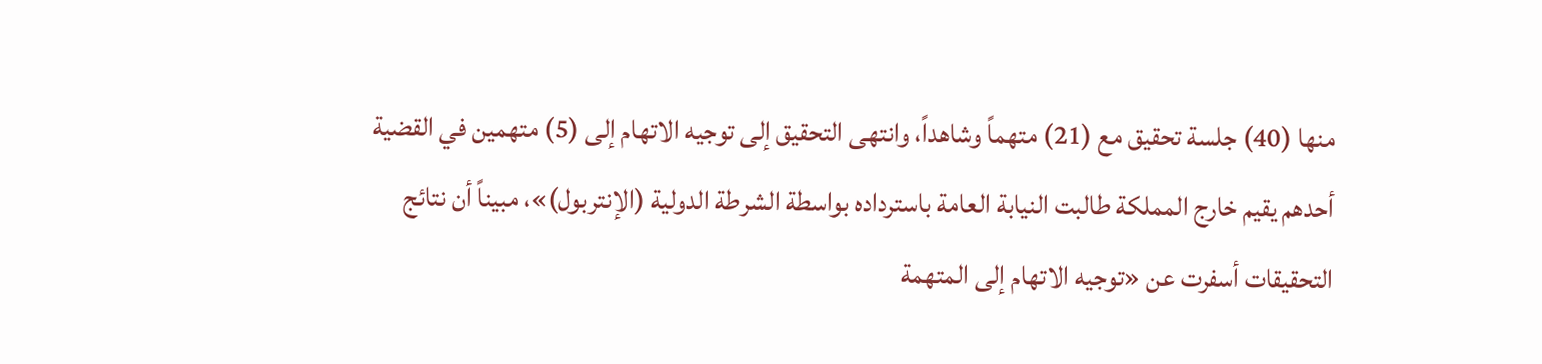منها (40) جلسة تحقيق مع (21) متهماً وشاهداً، وانتهى التحقيق إلى توجيه الاتهام إلى (5) متهمين في القضية أحدهم يقيم خارج المملكة طالبت النيابة العامة باسترداده بواسطة الشرطة الدولية (الإنتربول)»، مبيناً أن نتائج التحقيقات أسفرت عن «توجيه الاتهام إلى المتهمة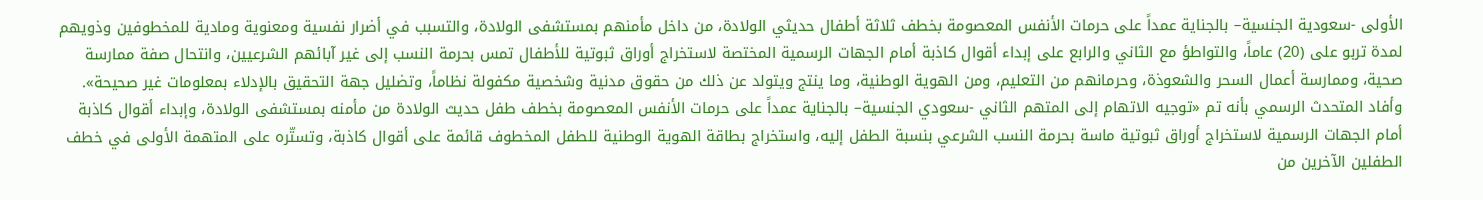الأولى -سعودية الجنسية– بالجناية عمداً على حرمات الأنفس المعصومة بخطف ثلاثة أطفال حديثي الولادة، من داخل مأمنهم بمستشفى الولادة، والتسبب في أضرار نفسية ومعنوية ومادية للمخطوفين وذويهم لمدة تربو على (20) عاماً، والتواطؤ مع الثاني والرابع على إبداء أقوال كاذبة أمام الجهات الرسمية المختصة لاستخراج أوراق ثبوتية للأطفال تمس بحرمة النسب إلى غير آبائهم الشرعيين، وانتحال صفة ممارسة صحية، وممارسة أعمال السحر والشعوذة، وحرمانهم من التعليم، ومن الهوية الوطنية، وما ينتج ويتولد عن ذلك من حقوق مدنية وشخصية مكفولة نظاماً، وتضليل جهة التحقيق بالإدلاء بمعلومات غير صحيحة».
وأفاد المتحدث الرسمي بأنه تم «توجيه الاتهام إلى المتهم الثاني -سعودي الجنسية– بالجناية عمداً على حرمات الأنفس المعصومة بخطف طفل حديث الولادة من مأمنه بمستشفى الولادة، وإبداء أقوال كاذبة أمام الجهات الرسمية لاستخراج أوراق ثبوتية ماسة بحرمة النسب الشرعي بنسبة الطفل إليه، واستخراج بطاقة الهوية الوطنية للطفل المخطوف قائمة على أقوال كاذبة، وتستّره على المتهمة الأولى في خطف الطفلين الآخرين من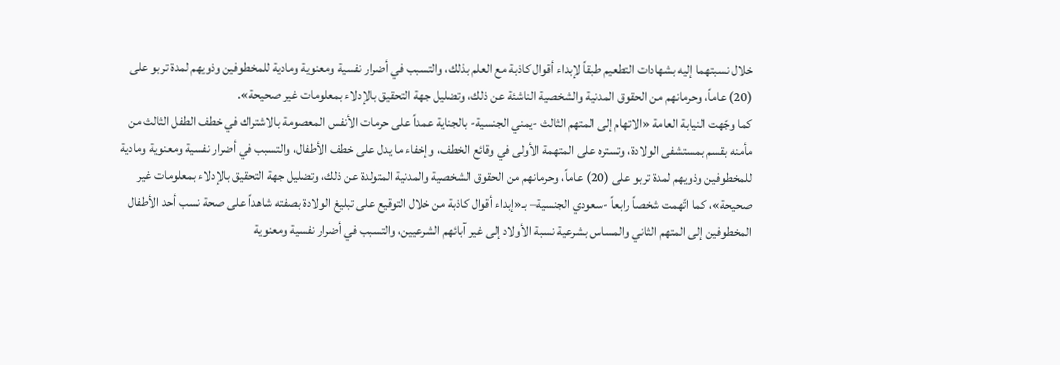خلال نسبتهما إليه بشهادات التطعيم طبقاً لإبداء أقوال كاذبة مع العلم بذلك، والتسبب في أضرار نفسية ومعنوية ومادية للمخطوفين وذويهم لمدة تربو على (20) عاماً، وحرمانهم من الحقوق المدنية والشخصية الناشئة عن ذلك، وتضليل جهة التحقيق بالإدلاء بمعلومات غير صحيحة».
كما وجّهت النيابة العامة «الاتهام إلى المتهم الثالث -يمني الجنسية- بالجناية عمداً على حرمات الأنفس المعصومة بالاشتراك في خطف الطفل الثالث من مأمنه بقسم بمستشفى الولادة، وتستره على المتهمة الأولى في وقائع الخطف، وإخفاء ما يدل على خطف الأطفال، والتسبب في أضرار نفسية ومعنوية ومادية للمخطوفين وذويهم لمدة تربو على (20) عاماً، وحرمانهم من الحقوق الشخصية والمدنية المتولدة عن ذلك، وتضليل جهة التحقيق بالإدلاء بمعلومات غير صحيحة»، كما اتّهمت شخصاً رابعاً -سعودي الجنسية– بـ«إبداء أقوال كاذبة من خلال التوقيع على تبليغ الولادة بصفته شاهداً على صحة نسب أحد الأطفال المخطوفين إلى المتهم الثاني والمساس بشرعية نسبة الأولاد إلى غير آبائهم الشرعيين، والتسبب في أضرار نفسية ومعنوية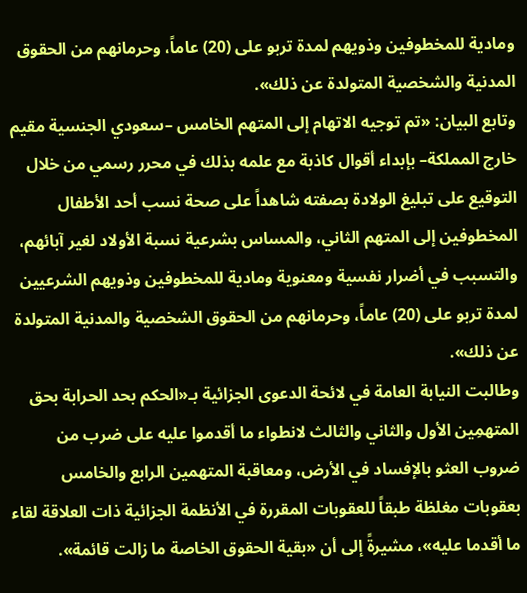ومادية للمخطوفين وذويهم لمدة تربو على (20) عاماً، وحرمانهم من الحقوق المدنية والشخصية المتولدة عن ذلك».
وتابع البيان: «تم توجيه الاتهام إلى المتهم الخامس –سعودي الجنسية مقيم خارج المملكة– بإبداء أقوال كاذبة مع علمه بذلك في محرر رسمي من خلال التوقيع على تبليغ الولادة بصفته شاهداً على صحة نسب أحد الأطفال المخطوفين إلى المتهم الثاني، والمساس بشرعية نسبة الأولاد لغير آبائهم، والتسبب في أضرار نفسية ومعنوية ومادية للمخطوفين وذويهم الشرعيين لمدة تربو على (20) عاماً، وحرمانهم من الحقوق الشخصية والمدنية المتولدة عن ذلك».
وطالبت النيابة العامة في لائحة الدعوى الجزائية بـ«الحكم بحد الحرابة بحق المتهمِين الأول والثاني والثالث لانطواء ما أقدموا عليه على ضرب من ضروب العثو بالإفساد في الأرض، ومعاقبة المتهمين الرابع والخامس بعقوبات مغلظة طبقاً للعقوبات المقررة في الأنظمة الجزائية ذات العلاقة لقاء ما أقدما عليه»، مشيرةً إلى أن «بقية الحقوق الخاصة ما زالت قائمة».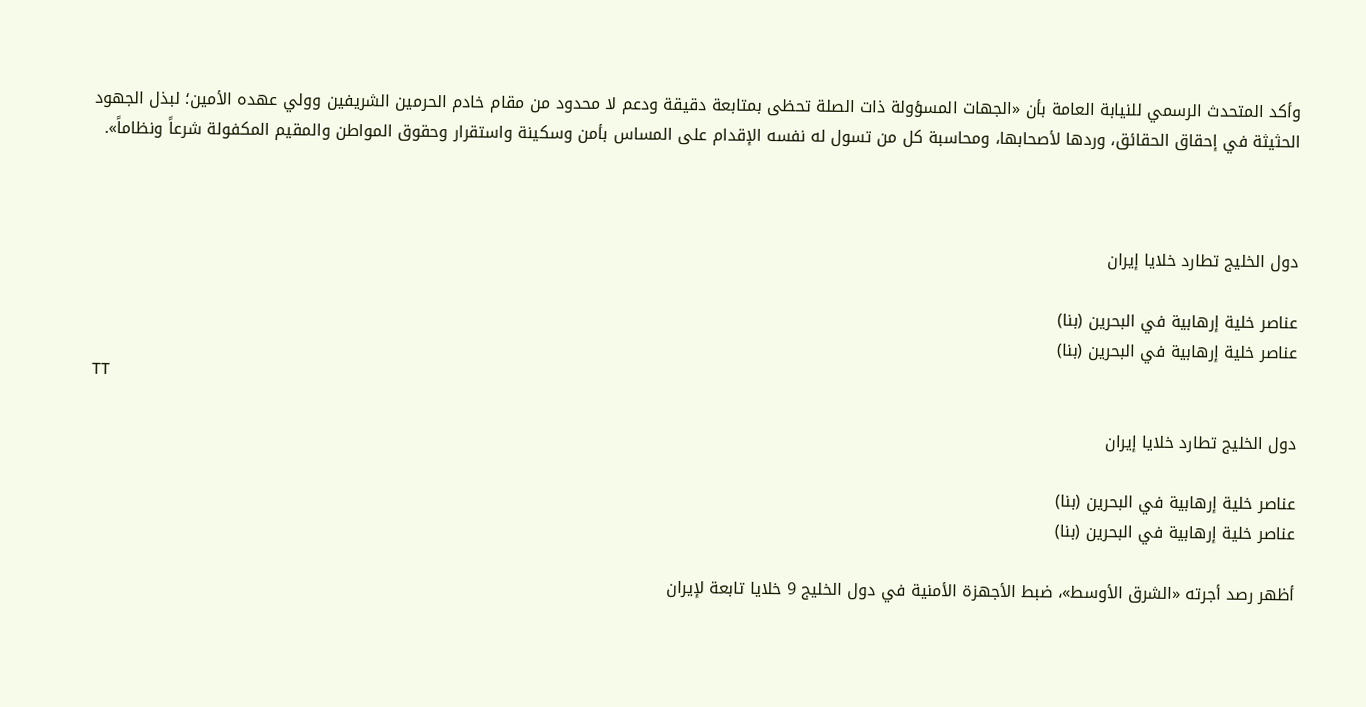وأكد المتحدث الرسمي للنيابة العامة بأن «الجهات المسؤولة ذات الصلة تحظى بمتابعة دقيقة ودعم لا محدود من مقام خادم الحرمين الشريفين وولي عهده الأمين؛ لبذل الجهود الحثيثة في إحقاق الحقائق، وردها لأصحابها، ومحاسبة كل من تسول له نفسه الإقدام على المساس بأمن وسكينة واستقرار وحقوق المواطن والمقيم المكفولة شرعاً ونظاماً».



دول الخليج تطارد خلايا إيران

عناصر خلية إرهابية في البحرين (بنا)
عناصر خلية إرهابية في البحرين (بنا)
TT

دول الخليج تطارد خلايا إيران

عناصر خلية إرهابية في البحرين (بنا)
عناصر خلية إرهابية في البحرين (بنا)

أظهر رصد أجرته «الشرق الأوسط»، ضبط الأجهزة الأمنية في دول الخليج 9 خلايا تابعة لإيران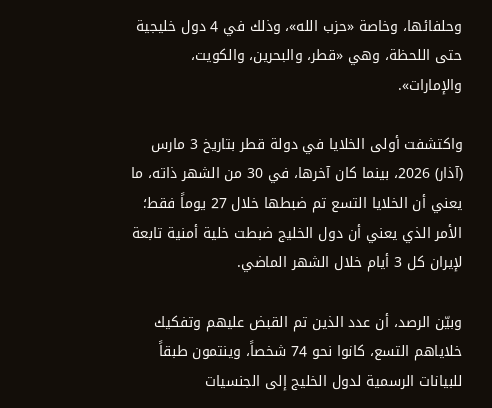وحلفائها، وخاصة «حزب الله»، وذلك في 4 دول خليجية حتى اللحظة، وهي «قطر، والبحرين، والكويت، والإمارات».

واكتشفت أولى الخلايا في دولة قطر بتاريخ 3 مارس (آذار) 2026، بينما كان آخرها، في 30 من الشهر ذاته، ما يعني أن الخلايا التسع تم ضبطها خلال 27 يوماً فقط؛ الأمر الذي يعني أن دول الخليج ضبطت خلية أمنية تابعة لإيران كل 3 أيام خلال الشهر الماضي.

وبيّن الرصد، أن عدد الذين تم القبض عليهم وتفكيك خلاياهم التسع، كانوا نحو 74 شخصاً، وينتمون طبقاً للبيانات الرسمية لدول الخليج إلى الجنسيات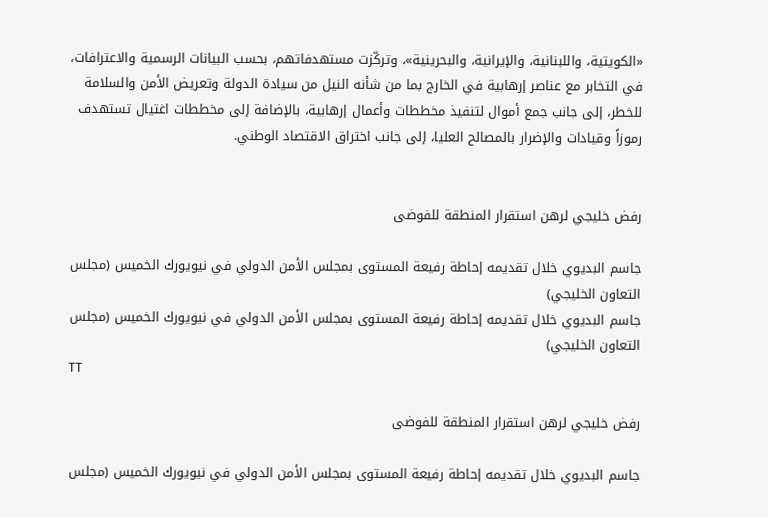«الكويتية، واللبنانية، والإيرانية، والبحرينية»، وتركّزت مستهدفاتهم، بحسب البيانات الرسمية والاعترافات، في التخابر مع عناصر إرهابية في الخارج بما من شأنه النيل من سيادة الدولة وتعريض الأمن والسلامة للخطر، إلى جانب جمع أموال لتنفيذ مخططات وأعمال إرهابية، بالإضافة إلى مخططات اغتيال تستهدف رموزاً وقيادات والإضرار بالمصالح العليا، إلى جانب اختراق الاقتصاد الوطني.


رفض خليجي لرهن استقرار المنطقة للفوضى

جاسم البديوي خلال تقديمه إحاطة رفيعة المستوى بمجلس الأمن الدولي في نيويورك الخميس (مجلس التعاون الخليجي)
جاسم البديوي خلال تقديمه إحاطة رفيعة المستوى بمجلس الأمن الدولي في نيويورك الخميس (مجلس التعاون الخليجي)
TT

رفض خليجي لرهن استقرار المنطقة للفوضى

جاسم البديوي خلال تقديمه إحاطة رفيعة المستوى بمجلس الأمن الدولي في نيويورك الخميس (مجلس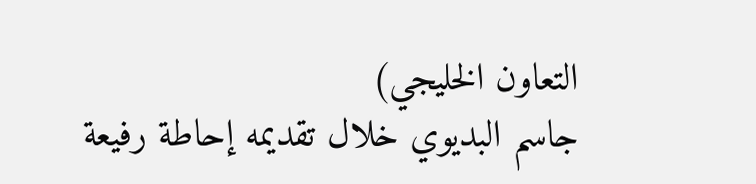التعاون الخليجي)
جاسم البديوي خلال تقديمه إحاطة رفيعة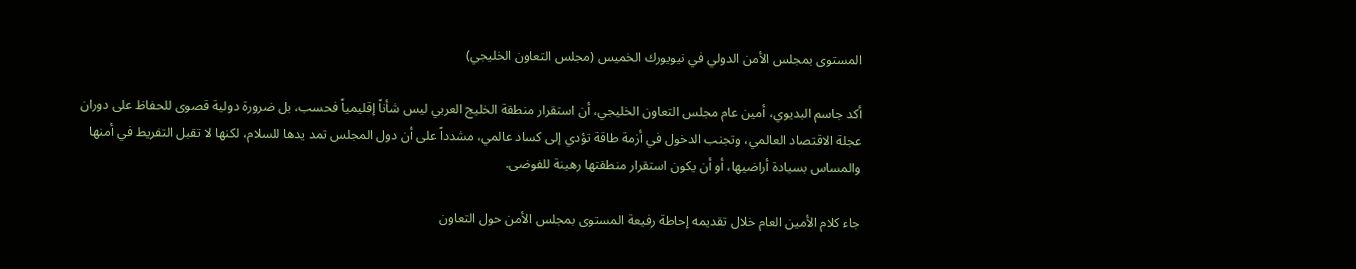المستوى بمجلس الأمن الدولي في نيويورك الخميس (مجلس التعاون الخليجي)

أكد جاسم البديوي، أمين عام مجلس التعاون الخليجي، أن استقرار منطقة الخليج العربي ليس شأناً إقليمياً فحسب، بل ضرورة دولية قصوى للحفاظ على دوران عجلة الاقتصاد العالمي، وتجنب الدخول في أزمة طاقة تؤدي إلى كساد عالمي، مشدداً على أن دول المجلس تمد يدها للسلام، لكنها لا تقبل التفريط في أمنها والمساس بسيادة أراضيها، أو أن يكون استقرار منطقتها رهينة للفوضى.

جاء كلام الأمين العام خلال تقديمه إحاطة رفيعة المستوى بمجلس الأمن حول التعاون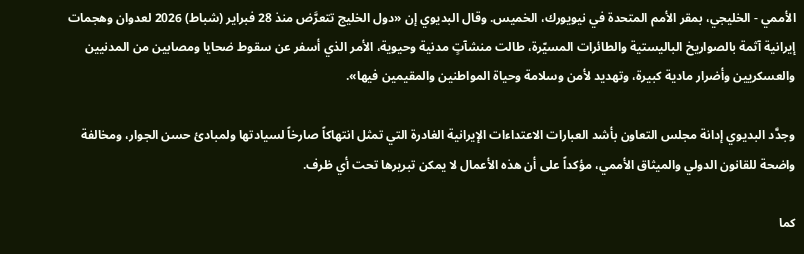الأممي - الخليجي، بمقر الأمم المتحدة في نيويورك، الخميس. وقال البديوي إن «دول الخليج تتعرَّض منذ 28 فبراير (شباط) 2026 لعدوان وهجمات إيرانية آثمة بالصواريخ الباليستية والطائرات المسيّرة، طالت منشآتٍ مدنية وحيوية، الأمر الذي أسفر عن سقوط ضحايا ومصابين من المدنيين والعسكريين وأضرار مادية كبيرة، وتهديد لأمن وسلامة وحياة المواطنين والمقيمين فيها».

وجدَّد البديوي إدانة مجلس التعاون بأشد العبارات الاعتداءات الإيرانية الغادرة التي تمثل انتهاكاً صارخاً لسيادتها ولمبادئ حسن الجوار، ومخالفة واضحة للقانون الدولي والميثاق الأممي، مؤكداً على أن هذه الأعمال لا يمكن تبريرها تحت أي ظرف.

كما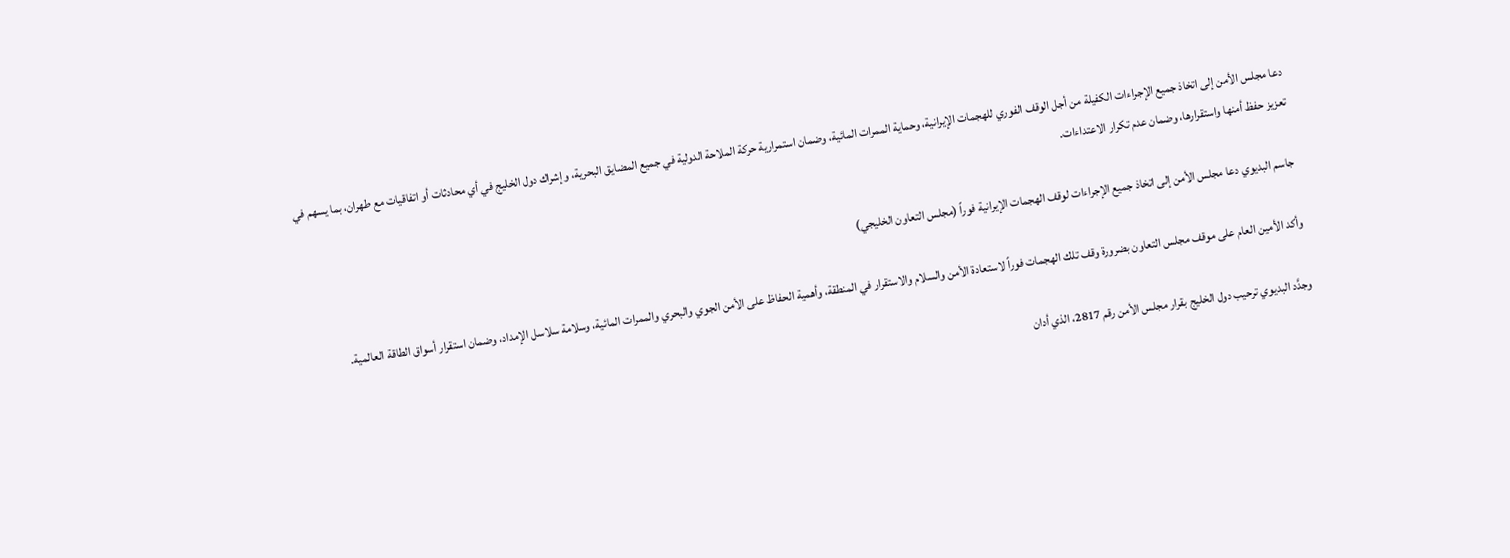دعا مجلس الأمن إلى اتخاذ جميع الإجراءات الكفيلة من أجل الوقف الفوري للهجمات الإيرانية، وحماية الممرات المائية، وضمان استمرارية حركة الملاحة الدولية في جميع المضايق البحرية، وإشراك دول الخليج في أي محادثات أو اتفاقيات مع طهران، بما يسهم في تعزيز حفظ أمنها واستقرارها، وضمان عدم تكرار الاعتداءات.

جاسم البديوي دعا مجلس الأمن إلى اتخاذ جميع الإجراءات لوقف الهجمات الإيرانية فوراً (مجلس التعاون الخليجي)

وأكد الأمين العام على موقف مجلس التعاون بضرورة وقف تلك الهجمات فوراً لاستعادة الأمن والسلام والاستقرار في المنطقة، وأهمية الحفاظ على الأمن الجوي والبحري والممرات المائية، وسلامة سلاسل الإمداد، وضمان استقرار أسواق الطاقة العالمية.

وجدَّد البديوي ترحيب دول الخليج بقرار مجلس الأمن رقم 2817، الذي أدان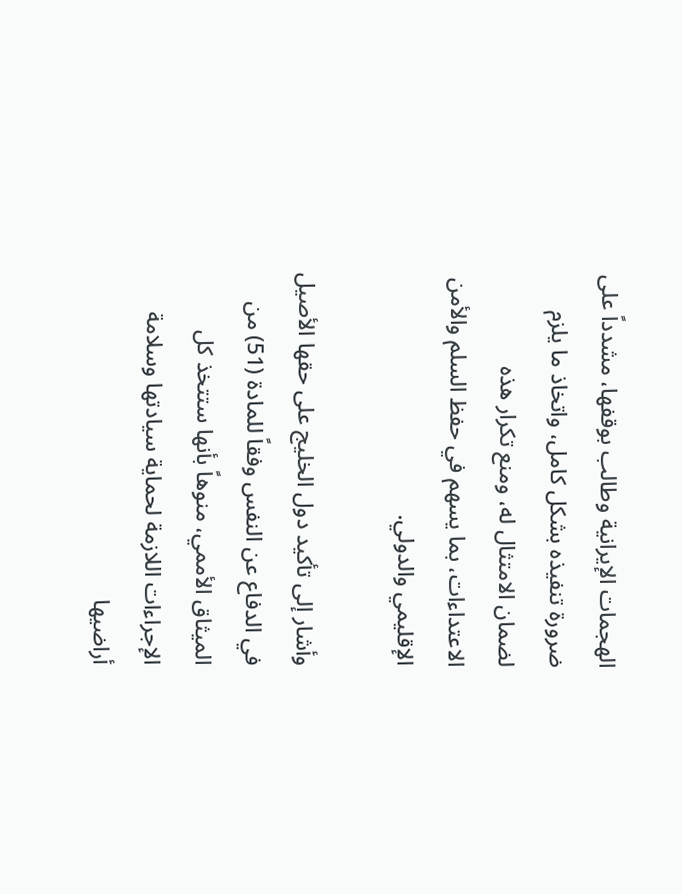الهجمات الإيرانية وطالب بوقفها، مشدداً على ضرورة تنفيذه بشكل كامل، واتخاذ ما يلزم لضمان الامتثال له، ومنع تكرار هذه الاعتداءات، بما يسهم في حفظ السلم والأمن الإقليمي والدولي.

وأشار إلى تأكيد دول الخليج على حقها الأصيل في الدفاع عن النفس وفقاً للمادة (51) من الميثاق الأممي، منوهاً بأنها ستتخذ كل الإجراءات اللازمة لحماية سيادتها وسلامة أراضيها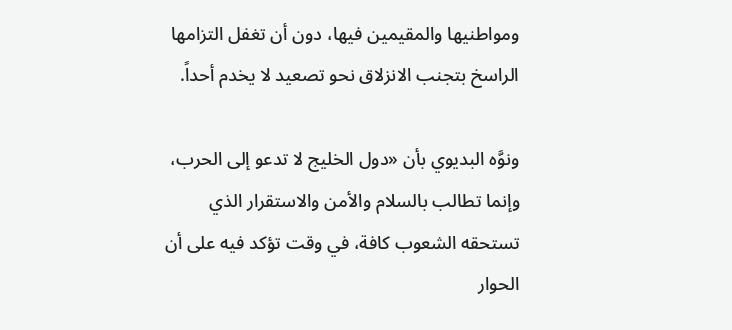ومواطنيها والمقيمين فيها، دون أن تغفل التزامها الراسخ بتجنب الانزلاق نحو تصعيد لا يخدم أحداً.

ونوَّه البديوي بأن «دول الخليج لا تدعو إلى الحرب، وإنما تطالب بالسلام والأمن والاستقرار الذي تستحقه الشعوب كافة، في وقت تؤكد فيه على أن الحوار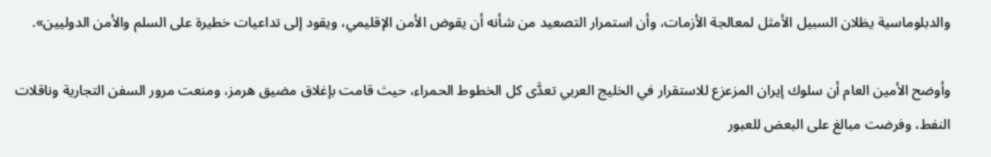والدبلوماسية يظلان السبيل الأمثل لمعالجة الأزمات، وأن استمرار التصعيد من شأنه أن يقوض الأمن الإقليمي، ويقود إلى تداعيات خطيرة على السلم والأمن الدوليين».

وأوضح الأمين العام أن سلوك إيران المزعزع للاستقرار في الخليج العربي تعدَّى كل الخطوط الحمراء، حيث قامت بإغلاق مضيق هرمز، ومنعت مرور السفن التجارية وناقلات النفط، وفرضت مبالغ على البعض للعبور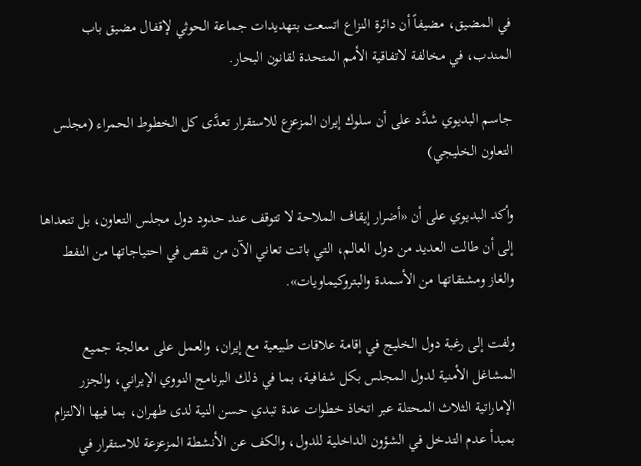في المضيق، مضيفاً أن دائرة النزاع اتسعت بتهديدات جماعة الحوثي لإقفال مضيق باب المندب، في مخالفة لاتفاقية الأمم المتحدة لقانون البحار.

جاسم البديوي شدَّد على أن سلوك إيران المزعزع للاستقرار تعدَّى كل الخطوط الحمراء (مجلس التعاون الخليجي)

وأكد البديوي على أن «أضرار إيقاف الملاحة لا تتوقف عند حدود دول مجلس التعاون، بل تتعداها إلى أن طالت العديد من دول العالم، التي باتت تعاني الآن من نقص في احتياجاتها من النفط والغاز ومشتقاتها من الأسمدة والبتروكيماويات».

ولفت إلى رغبة دول الخليج في إقامة علاقات طبيعية مع إيران، والعمل على معالجة جميع المشاغل الأمنية لدول المجلس بكل شفافية، بما في ذلك البرنامج النووي الإيراني، والجزر الإماراتية الثلاث المحتلة عبر اتخاذ خطوات عدة تبدي حسن النية لدى طهران، بما فيها الالتزام بمبدأ عدم التدخل في الشؤون الداخلية للدول، والكف عن الأنشطة المزعزعة للاستقرار في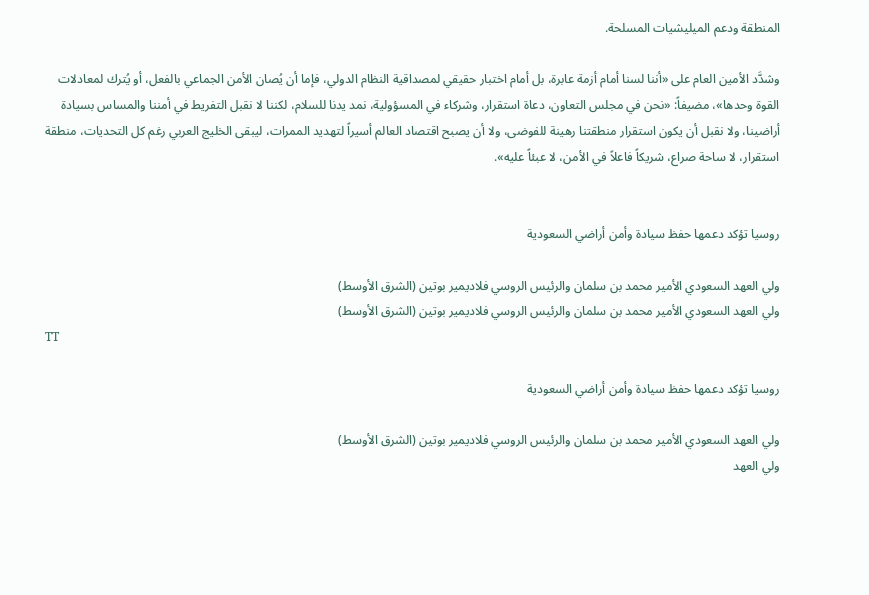المنطقة ودعم الميليشيات المسلحة.

وشدَّد الأمين العام على «أننا لسنا أمام أزمة عابرة، بل أمام اختبار حقيقي لمصداقية النظام الدولي، فإما أن يُصان الأمن الجماعي بالفعل، أو يُترك لمعادلات القوة وحدها»، مضيفاً: «نحن في مجلس التعاون، دعاة استقرار، وشركاء في المسؤولية، نمد يدنا للسلام، لكننا لا نقبل التفريط في أمننا والمساس بسيادة أراضينا، ولا نقبل أن يكون استقرار منطقتنا رهينة للفوضى، ولا أن يصبح اقتصاد العالم أسيراً لتهديد الممرات، ليبقى الخليج العربي رغم كل التحديات، منطقة استقرار، لا ساحة صراع، شريكاً فاعلاً في الأمن، لا عبئاً عليه».


روسيا تؤكد دعمها حفظ سيادة وأمن أراضي السعودية

ولي العهد السعودي الأمير محمد بن سلمان والرئيس الروسي فلاديمير بوتين (الشرق الأوسط)
ولي العهد السعودي الأمير محمد بن سلمان والرئيس الروسي فلاديمير بوتين (الشرق الأوسط)
TT

روسيا تؤكد دعمها حفظ سيادة وأمن أراضي السعودية

ولي العهد السعودي الأمير محمد بن سلمان والرئيس الروسي فلاديمير بوتين (الشرق الأوسط)
ولي العهد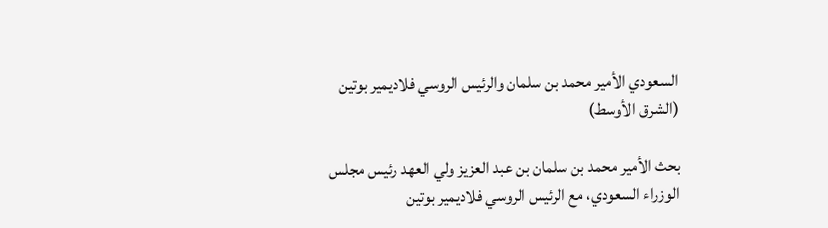السعودي الأمير محمد بن سلمان والرئيس الروسي فلاديمير بوتين (الشرق الأوسط)

بحث الأمير محمد بن سلمان بن عبد العزيز ولي العهد رئيس مجلس الوزراء السعودي، مع الرئيس الروسي فلاديمير بوتين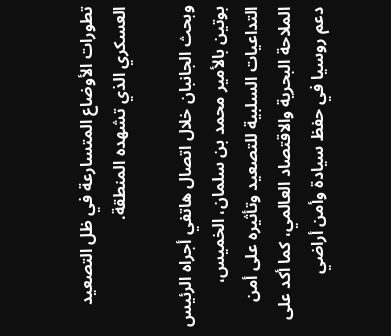تطورات الأوضاع المتسارعة في ظل التصعيد العسكري الذي تشهده المنطقة.

وبحث الجانبان خلال اتصال هاتفي أجراه الرئيس بوتين بالأمير محمد بن سلمان، الخميس، التداعيات السلبية للتصعيد وتأثيره على أمن الملاحة البحرية والاقتصاد العالمي، كما أكد على دعم روسيا في حفظ سيادة وأمن أراضي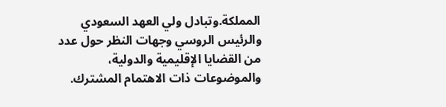المملكة.وتبادل ولي العهد السعودي والرئيس الروسي وجهات النظر حول عدد من القضايا الإقليمية والدولية، والموضوعات ذات الاهتمام المشترك.